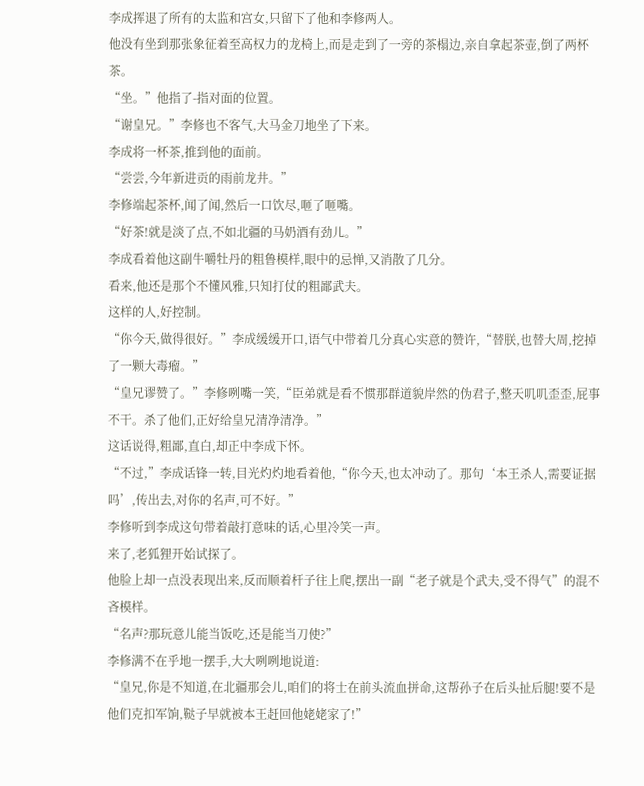李成挥退了所有的太监和宫女,只留下了他和李修两人。
他没有坐到那张象征着至高权力的龙椅上,而是走到了一旁的茶榻边,亲自拿起茶壶,倒了两杯茶。
“坐。”他指了-指对面的位置。
“谢皇兄。”李修也不客气,大马金刀地坐了下来。
李成将一杯茶,推到他的面前。
“尝尝,今年新进贡的雨前龙井。”
李修端起茶杯,闻了闻,然后一口饮尽,咂了咂嘴。
“好茶!就是淡了点,不如北疆的马奶酒有劲儿。”
李成看着他这副牛嚼牡丹的粗鲁模样,眼中的忌惮,又消散了几分。
看来,他还是那个不懂风雅,只知打仗的粗鄙武夫。
这样的人,好控制。
“你今天,做得很好。”李成缓缓开口,语气中带着几分真心实意的赞许,“替朕,也替大周,挖掉了一颗大毒瘤。”
“皇兄谬赞了。”李修咧嘴一笑,“臣弟就是看不惯那群道貌岸然的伪君子,整天叽叽歪歪,屁事不干。杀了他们,正好给皇兄清净清净。”
这话说得,粗鄙,直白,却正中李成下怀。
“不过,”李成话锋一转,目光灼灼地看着他,“你今天,也太冲动了。那句‘本王杀人,需要证据吗’,传出去,对你的名声,可不好。”
李修听到李成这句带着敲打意味的话,心里冷笑一声。
来了,老狐狸开始试探了。
他脸上却一点没表现出来,反而顺着杆子往上爬,摆出一副“老子就是个武夫,受不得气”的混不吝模样。
“名声?那玩意儿能当饭吃,还是能当刀使?”
李修满不在乎地一摆手,大大咧咧地说道:
“皇兄,你是不知道,在北疆那会儿,咱们的将士在前头流血拼命,这帮孙子在后头扯后腿!要不是他们克扣军饷,鞑子早就被本王赶回他姥姥家了!”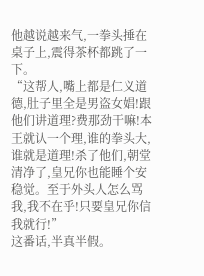他越说越来气,一拳头捶在桌子上,震得茶杯都跳了一下。
“这帮人,嘴上都是仁义道德,肚子里全是男盗女娼!跟他们讲道理?费那劲干嘛!本王就认一个理,谁的拳头大,谁就是道理!杀了他们,朝堂清净了,皇兄你也能睡个安稳觉。至于外头人怎么骂我,我不在乎!只要皇兄你信我就行!”
这番话,半真半假。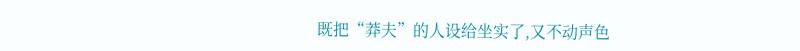既把“莽夫”的人设给坐实了,又不动声色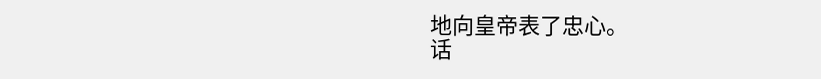地向皇帝表了忠心。
话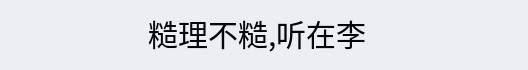糙理不糙,听在李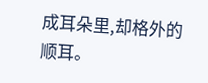成耳朵里,却格外的顺耳。